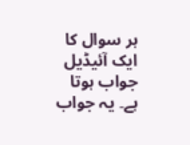ہر سوال کا ایک آئیڈیل جواب ہوتا ہے۔ یہ جواب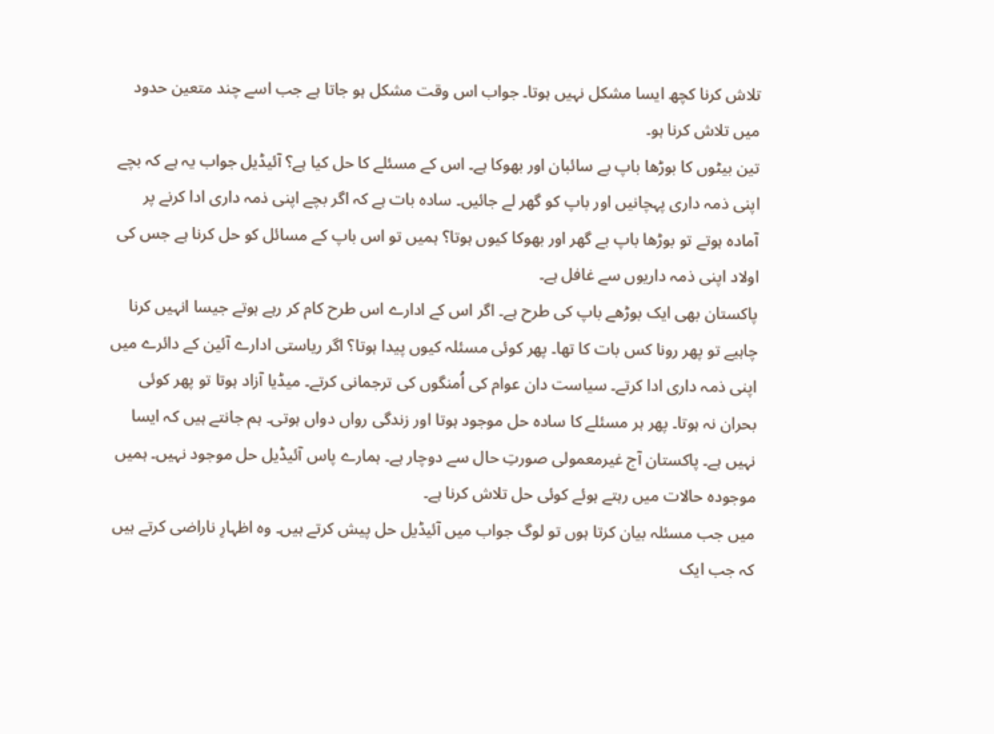تلاش کرنا کچھ ایسا مشکل نہیں ہوتا۔ جواب اس وقت مشکل ہو جاتا ہے جب اسے چند متعین حدود میں تلاش کرنا ہو۔
تین بیٹوں کا بوڑھا باپ بے سائبان اور بھوکا ہے۔ اس کے مسئلے کا حل کیا ہے؟ آئیڈیل جواب یہ ہے کہ بچے اپنی ذمہ داری پہچانیں اور باپ کو گھر لے جائیں۔ سادہ بات ہے کہ اگر بچے اپنی ذمہ داری ادا کرنے پر آمادہ ہوتے تو بوڑھا باپ بے گھر اور بھوکا کیوں ہوتا؟ ہمیں تو اس باپ کے مسائل کو حل کرنا ہے جس کی اولاد اپنی ذمہ داریوں سے غافل ہے۔
پاکستان بھی ایک بوڑھے باپ کی طرح ہے۔ اگر اس کے ادارے اس طرح کام کر رہے ہوتے جیسا انہیں کرنا چاہیے تو پھر رونا کس بات کا تھا۔ پھر کوئی مسئلہ کیوں پیدا ہوتا؟ اگر ریاستی ادارے آئین کے دائرے میں اپنی ذمہ داری ادا کرتے۔ سیاست دان عوام کی اُمنگوں کی ترجمانی کرتے۔ میڈیا آزاد ہوتا تو پھر کوئی بحران نہ ہوتا۔ پھر ہر مسئلے کا سادہ حل موجود ہوتا اور زندگی رواں دواں ہوتی۔ ہم جانتے ہیں کہ ایسا نہیں ہے۔ پاکستان آج غیرمعمولی صورتِ حال سے دوچار ہے۔ ہمارے پاس آئیڈیل حل موجود نہیں۔ ہمیں موجودہ حالات میں رہتے ہوئے کوئی حل تلاش کرنا ہے۔
میں جب مسئلہ بیان کرتا ہوں تو لوگ جواب میں آئیڈیل حل پیش کرتے ہیں۔ وہ اظہارِ ناراضی کرتے ہیں کہ جب ایک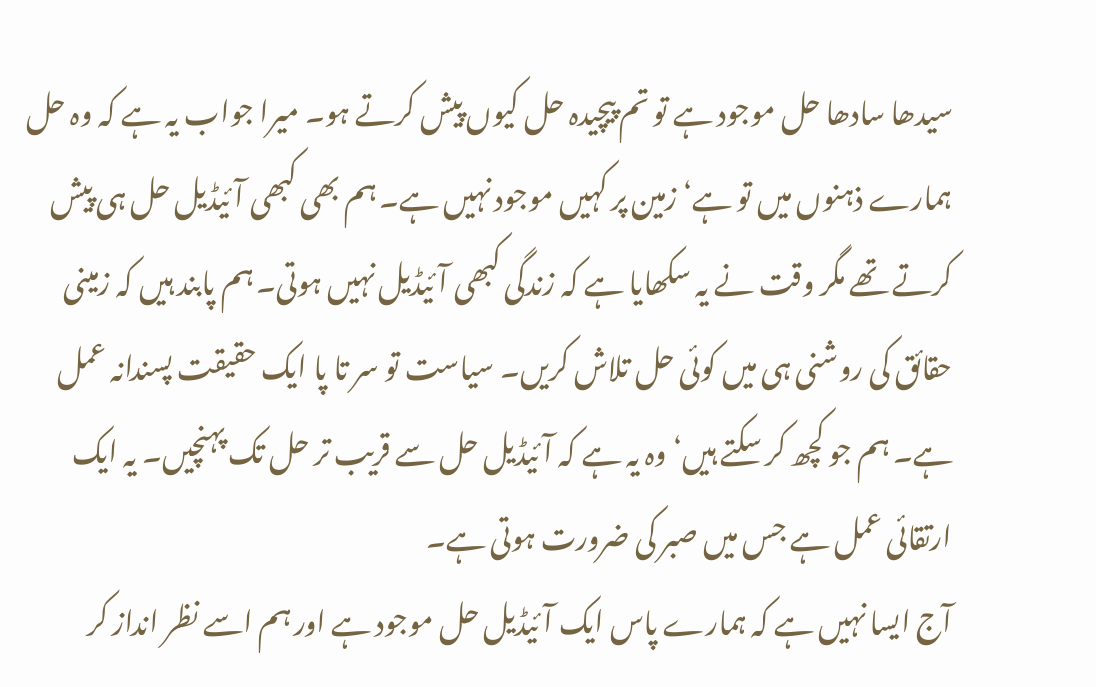سیدھا سادھا حل موجود ہے تو تم پیچیدہ حل کیوں پیش کرتے ہو۔ میرا جواب یہ ہے کہ وہ حل ہمارے ذہنوں میں تو ہے‘ زمین پر کہیں موجود نہیں ہے۔ ہم بھی کبھی آئیڈیل حل ہی پیش کرتے تھے مگر وقت نے یہ سکھایا ہے کہ زندگی کبھی آئیڈیل نہیں ہوتی۔ ہم پابند ہیں کہ زمینی حقائق کی روشنی ہی میں کوئی حل تلاش کریں۔ سیاست تو سر تا پا ایک حقیقت پسندانہ عمل ہے۔ ہم جو کچھ کر سکتے ہیں‘ وہ یہ ہے کہ آئیڈیل حل سے قریب تر حل تک پہنچیں۔ یہ ایک ارتقائی عمل ہے جس میں صبر کی ضرورت ہوتی ہے۔
آج ایسا نہیں ہے کہ ہمارے پاس ایک آئیڈیل حل موجود ہے اور ہم اسے نظر انداز کر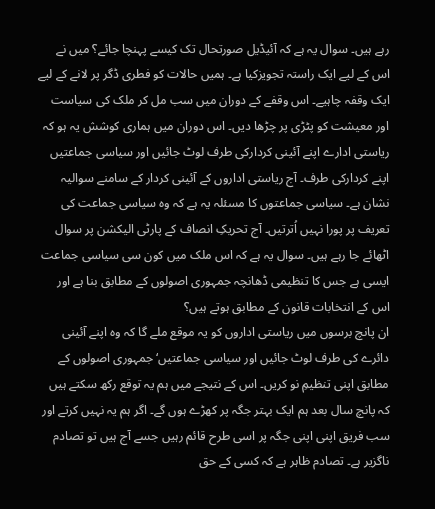رہے ہیں۔ سوال یہ ہے کہ آئیڈیل صورتحال تک کیسے پہنچا جائے؟ میں نے اس کے لیے ایک راستہ تجویزکیا ہے۔ ہمیں حالات کو فطری ڈگر پر لانے کے لیے ایک وقفہ چاہیے۔ اس وقفے کے دوران میں سب مل کر ملک کی سیاست اور معیشت کو پٹڑی پر چڑھا دیں۔ اس دوران میں ہماری کوشش یہ ہو کہ ریاستی ادارے اپنے آئینی کردارکی طرف لوٹ جائیں اور سیاسی جماعتیں اپنے کردارکی طرف۔ آج ریاستی اداروں کے آئینی کردار کے سامنے سوالیہ نشان ہے۔ سیاسی جماعتوں کا مسئلہ یہ ہے کہ وہ سیاسی جماعت کی تعریف پر پورا نہیں اُترتیں۔ آج تحریکِ انصاف کے پارٹی الیکشن پر سوال اٹھائے جا رہے ہیں۔ سوال یہ ہے کہ اس ملک میں کون سی سیاسی جماعت ایسی ہے جس کا تنظیمی ڈھانچہ جمہوری اصولوں کے مطابق بنا ہے اور اس کے انتخابات قانون کے مطابق ہوتے ہیں؟
ان پانچ برسوں میں ریاستی اداروں کو یہ موقع ملے گا کہ وہ اپنے آئینی دائرے کی طرف لوٹ جائیں اور سیاسی جماعتیں‘ جمہوری اصولوں کے مطابق اپنی تنظیمِ نو کریں۔ اس کے نتیجے میں ہم یہ توقع رکھ سکتے ہیں کہ پانچ سال بعد ہم ایک بہتر جگہ پر کھڑے ہوں گے۔ اگر ہم یہ نہیں کرتے اور سب فریق اپنی اپنی جگہ پر اسی طرح قائم رہیں جسے آج ہیں تو تصادم ناگزیر ہے۔ تصادم ظاہر ہے کہ کسی کے حق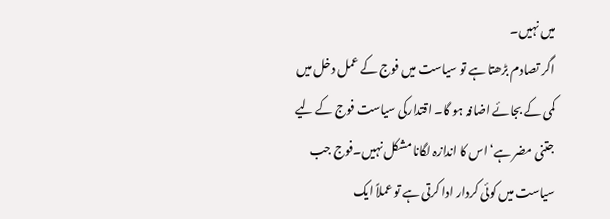میں نہیں۔
اگر تصادم بڑھتا ہے تو سیاست میں فوج کے عمل دخل میں کمی کے بجائے اضافہ ہو گا۔ اقتدارکی سیاست فوج کے لیے جتنی مضر ہے‘ اس کا اندازہ لگانا مشکل نہیں۔فوج جب سیاست میں کوئی کردار ادا کرتی ہے تو عملاً ایک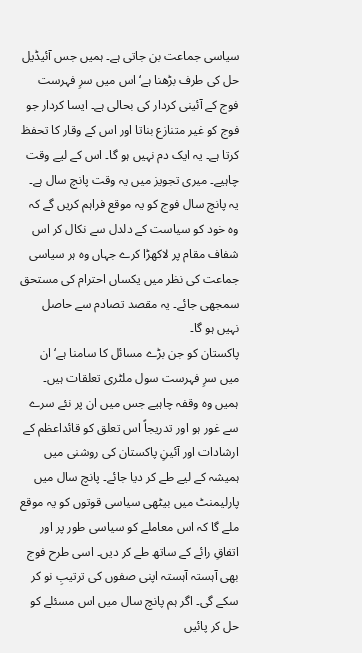سیاسی جماعت بن جاتی ہے۔ ہمیں جس آئیڈیل حل کی طرف بڑھنا ہے‘ اس میں سرِ فہرست فوج کے آئینی کردار کی بحالی ہے۔ ایسا کردار جو فوج کو غیر متنازع بناتا اور اس کے وقار کا تحفظ کرتا ہے۔ یہ ایک دم نہیں ہو گا۔ اس کے لیے وقت چاہیے۔ میری تجویز میں یہ وقت پانچ سال ہے۔ یہ پانچ سال فوج کو یہ موقع فراہم کریں گے کہ وہ خود کو سیاست کے دلدل سے نکال کر اس شفاف مقام پر لاکھڑا کرے جہاں وہ ہر سیاسی جماعت کی نظر میں یکساں احترام کی مستحق سمجھی جائے۔ یہ مقصد تصادم سے حاصل نہیں ہو گا۔
پاکستان کو جن بڑے مسائل کا سامنا ہے‘ ان میں سرِ فہرست سول ملٹری تعلقات ہیں۔ ہمیں وہ وقفہ چاہیے جس میں ان پر نئے سرے سے غور ہو اور تدریجاً اس تعلق کو قائداعظم کے ارشادات اور آئینِ پاکستان کی روشنی میں ہمیشہ کے لیے طے کر دیا جائے۔ پانچ سال میں پارلیمنٹ میں بیٹھی سیاسی قوتوں کو یہ موقع ملے گا کہ اس معاملے کو سیاسی طور پر اور اتفاقِ رائے کے ساتھ طے کر دیں۔ اسی طرح فوج بھی آہستہ آہستہ اپنی صفوں کی ترتیبِ نو کر سکے گی۔ اگر ہم پانچ سال میں اس مسئلے کو حل کر پائیں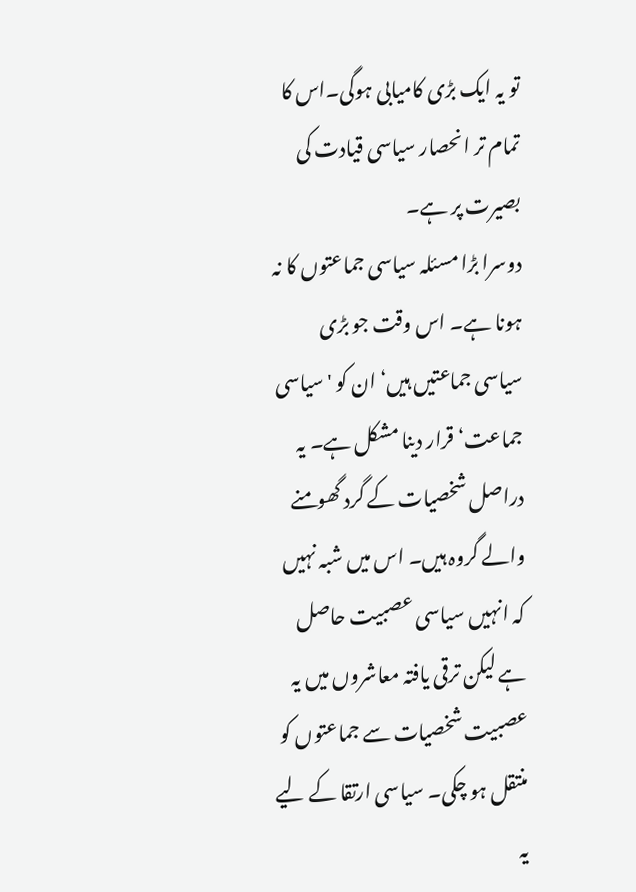تو یہ ایک بڑی کامیابی ہوگی۔اس کا تمام تر انحصار سیاسی قیادت کی بصیرت پر ہے۔
دوسرا بڑا مسئلہ سیاسی جماعتوں کا نہ ہونا ہے۔ اس وقت جو بڑی سیاسی جماعتیں ہیں‘ ان کو 'سیاسی جماعت‘ قرار دینا مشکل ہے۔ یہ دراصل شخصیات کے گرد گھومنے والے گروہ ہیں۔ اس میں شبہ نہیں کہ انہیں سیاسی عصبیت حاصل ہے لیکن ترقی یافتہ معاشروں میں یہ عصبیت شخصیات سے جماعتوں کو منتقل ہو چکی۔ سیاسی ارتقا کے لیے یہ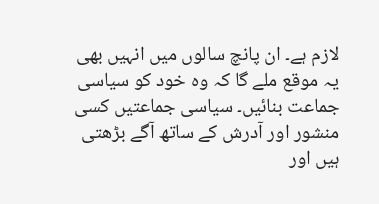لازم ہے۔ ان پانچ سالوں میں انہیں بھی یہ موقع ملے گا کہ وہ خود کو سیاسی جماعت بنائیں۔ سیاسی جماعتیں کسی منشور اور آدرش کے ساتھ آگے بڑھتی ہیں اور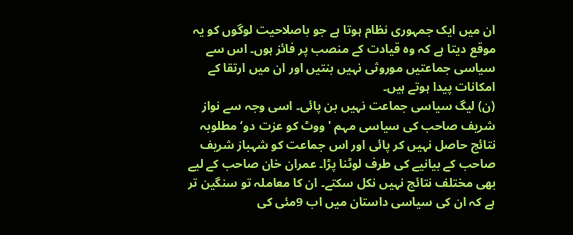ان میں ایک جمہوری نظام ہوتا ہے جو باصلاحیت لوگوں کو یہ موقع دیتا ہے کہ وہ قیادت کے منصب پر فائز ہوں۔ اس سے سیاسی جماعتیں موروثی نہیں بنتیں اور ان میں ارتقا کے امکانات پیدا ہوتے ہیں۔
(ن) لیگ سیاسی جماعت نہیں بن پائی۔ اسی وجہ سے نواز شریف صاحب کی سیاسی مہم 'ووٹ کو عزت دو‘ مطلوبہ نتائج حاصل نہیں کر پائی اور اس جماعت کو شہباز شریف صاحب کے بیانیے کی طرف لوٹنا پڑا۔ عمران خان صاحب کے لیے بھی مختلف نتائج نہیں نکل سکتے۔ ان کا معاملہ تو سنگین تر ہے کہ ان کی سیاسی داستان میں اب 9مئی کی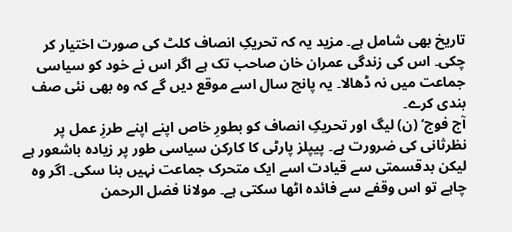تاریخ بھی شامل ہے۔ مزید یہ کہ تحریکِ انصاف کلٹ کی صورت اختیار کر چکی۔ اس کی زندگی عمران خان صاحب تک ہے اگر اس نے خود کو سیاسی جماعت میں نہ ڈھالا۔ یہ پانچ سال اسے موقع دیں گے کہ وہ بھی نئی صف بندی کرے۔
آج فوج‘ (ن) لیگ اور تحریکِ انصاف کو بطورِ خاص اپنے اپنے طرزِ عمل پر نظرثانی کی ضرورت ہے۔ پیپلز پارٹی کا کارکن سیاسی طور پر زیادہ باشعور ہے لیکن بدقسمتی سے قیادت اسے ایک متحرک جماعت نہیں بنا سکی۔ اگر وہ چاہے تو اس وقفے سے فائدہ اٹھا سکتی ہے۔ مولانا فضل الرحمن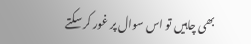بھی چاہیں تو اس سوال پر غور کر سکتے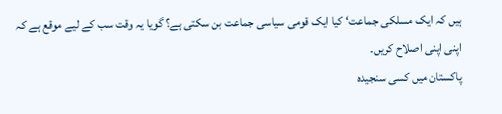ہیں کہ ایک مسلکی جماعت‘ کیا ایک قومی سیاسی جماعت بن سکتی ہے؟ گویا یہ وقت سب کے لیے موقع ہے کہ اپنی اپنی اصلاح کریں۔
پاکستان میں کسی سنجیدہ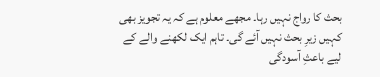بحث کا رواج نہیں رہا۔ مجھے معلوم ہے کہ یہ تجویز بھی کہیں زیرِ بحث نہیں آئے گی۔ تاہم ایک لکھنے والے کے لیے باعثِ آسودگی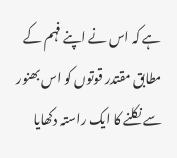ہے کہ اس نے اپنے فہم کے مطابق مقتدر قوتوں کو اس بھنور سے نکلنے کا ایک راستہ دکھایا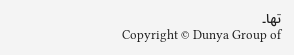تھا۔
Copyright © Dunya Group of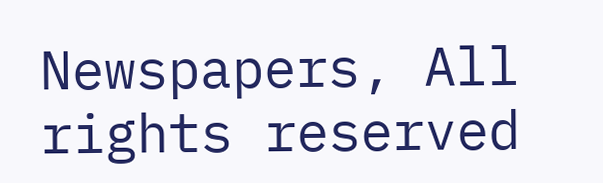Newspapers, All rights reserved